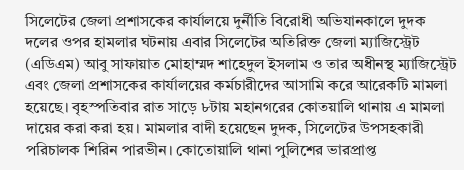সিলেটের জেলা প্রশাসকের কার্যালয়ে দুর্নীতি বিরোধী অভিযানকালে দুদক দলের ওপর হামলার ঘটনায় এবার সিলেটের অতিরিক্ত জেলা ম্যাজিস্ট্রেট (এডিএম) আবু সাফায়াত মোহাম্মদ শাহেদুল ইসলাম ও তার অধীনস্থ ম্যাজিস্ট্রেট এবং জেলা প্রশাসকের কার্যালয়ের কর্মচারীদের আসামি করে আরেকটি মামলা হয়েছে। বৃহস্পতিবার রাত সাড়ে ৮টায় মহানগরের কোতয়ালি থানায় এ মামলা দায়ের করা করা হয়। মামলার বাদী হয়েছেন দুদক, সিলেটের উপসহকারী পরিচালক শিরিন পারভীন। কোতোয়ালি থানা পুলিশের ভারপ্রাপ্ত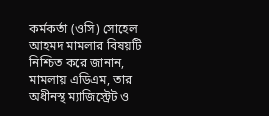কর্মকর্তা (ওসি) সোহেল আহমদ মামলার বিষয়টি নিশ্চিত করে জানান, মামলায় এডিএম, তার অধীনস্থ ম্যাজিস্ট্রেট ও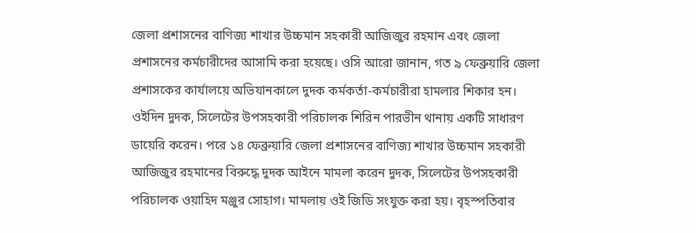জেলা প্রশাসনের বাণিজ্য শাখার উচ্চমান সহকারী আজিজুর রহমান এবং জেলা প্রশাসনের কর্মচারীদের আসামি করা হয়েছে। ওসি আরো জানান, গত ৯ ফেব্রুয়ারি জেলা প্রশাসকের কার্যালয়ে অভিযানকালে দুদক কর্মকর্তা-কর্মচারীরা হামলার শিকার হন। ওইদিন দুদক, সিলেটের উপসহকারী পরিচালক শিরিন পারভীন থানায় একটি সাধারণ ডায়েরি করেন। পরে ১৪ ফেব্রুয়ারি জেলা প্রশাসনের বাণিজ্য শাখার উচ্চমান সহকারী আজিজুর রহমানের বিরুদ্ধে দুদক আইনে মামলা করেন দুদক, সিলেটের উপসহকারী পরিচালক ওয়াহিদ মঞ্জুর সোহাগ। মামলায় ওই জিডি সংযুক্ত করা হয়। বৃহস্পতিবার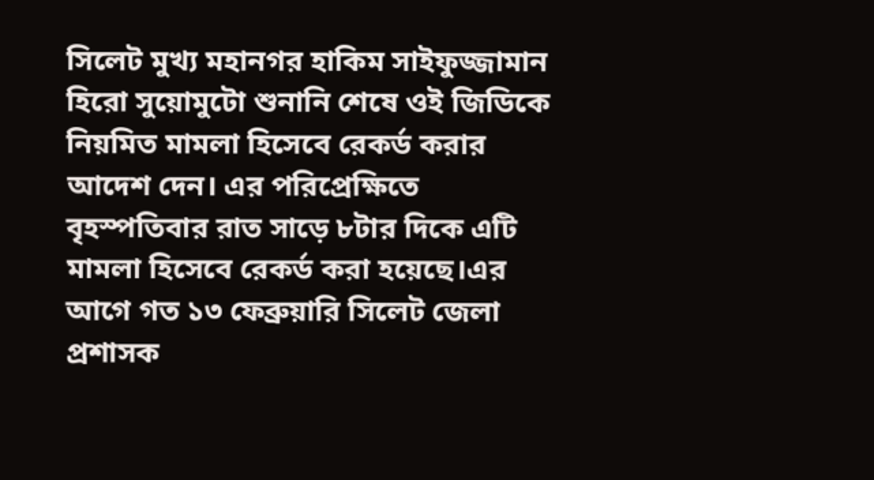সিলেট মুখ্য মহানগর হাকিম সাইফুজ্জামান হিরো সুয়োমুটো শুনানি শেষে ওই জিডিকে নিয়মিত মামলা হিসেবে রেকর্ড করার আদেশ দেন। এর পরিপ্রেক্ষিতে বৃহস্পতিবার রাত সাড়ে ৮টার দিকে এটি মামলা হিসেবে রেকর্ড করা হয়েছে।এর আগে গত ১৩ ফেব্রুয়ারি সিলেট জেলা প্রশাসক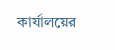কার্যালয়ের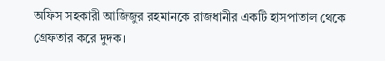অফিস সহকারী আজিজুর রহমানকে রাজধানীর একটি হাসপাতাল থেকে গ্রেফতার করে দুদক।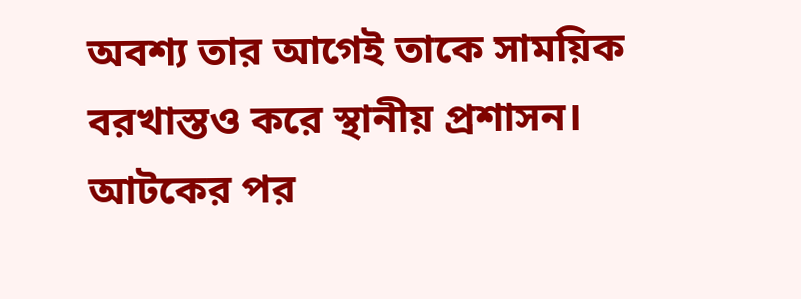অবশ্য তার আগেই তাকে সাময়িক বরখাস্তও করে স্থানীয় প্রশাসন। আটকের পর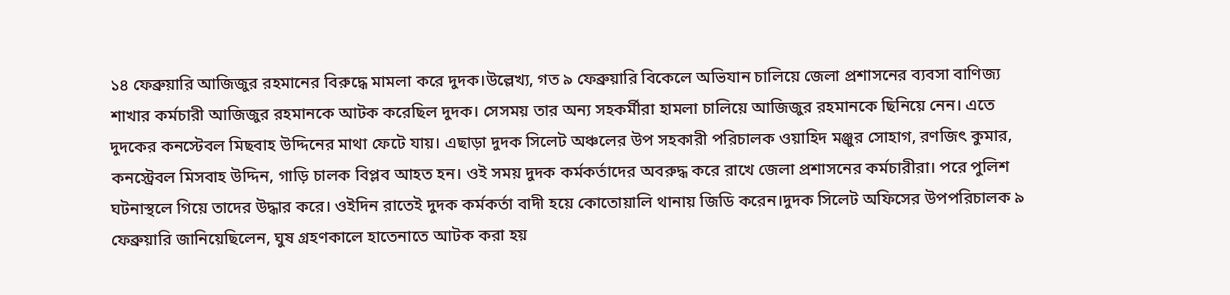১৪ ফেব্রুয়ারি আজিজুর রহমানের বিরুদ্ধে মামলা করে দুদক।উল্লেখ্য, গত ৯ ফেব্রুয়ারি বিকেলে অভিযান চালিয়ে জেলা প্রশাসনের ব্যবসা বাণিজ্য শাখার কর্মচারী আজিজুর রহমানকে আটক করেছিল দুদক। সেসময় তার অন্য সহকর্মীরা হামলা চালিয়ে আজিজুর রহমানকে ছিনিয়ে নেন। এতে দুদকের কনস্টেবল মিছবাহ উদ্দিনের মাথা ফেটে যায়। এছাড়া দুদক সিলেট অঞ্চলের উপ সহকারী পরিচালক ওয়াহিদ মঞ্জুর সোহাগ, রণজিৎ কুমার, কনস্ট্রেবল মিসবাহ উদ্দিন, গাড়ি চালক বিপ্লব আহত হন। ওই সময় দুদক কর্মকর্তাদের অবরুদ্ধ করে রাখে জেলা প্রশাসনের কর্মচারীরা। পরে পুলিশ ঘটনাস্থলে গিয়ে তাদের উদ্ধার করে। ওইদিন রাতেই দুদক কর্মকর্তা বাদী হয়ে কোতোয়ালি থানায় জিডি করেন।দুদক সিলেট অফিসের উপপরিচালক ৯ ফেব্রুয়ারি জানিয়েছিলেন, ঘুষ গ্রহণকালে হাতেনাতে আটক করা হয়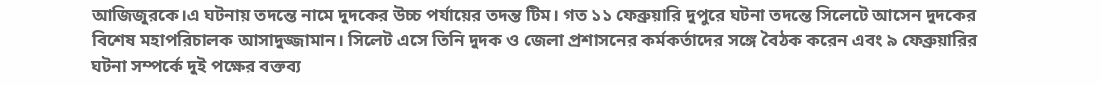আজিজুরকে।এ ঘটনায় তদন্তে নামে দুদকের উচ্চ পর্যায়ের তদন্ত টিম। গত ১১ ফেব্রুয়ারি দুপুরে ঘটনা তদন্তে সিলেটে আসেন দুদকের বিশেষ মহাপরিচালক আসাদুজ্জামান। সিলেট এসে তিনি দুদক ও জেলা প্রশাসনের কর্মকর্তাদের সঙ্গে বৈঠক করেন এবং ৯ ফেব্রুয়ারির ঘটনা সম্পর্কে দুই পক্ষের বক্তব্য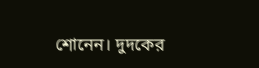শোনেন। দুদকের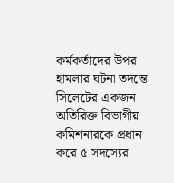কর্মকর্তাদের উপর হামলার ঘটনা তদন্তে সিলেটের একজন অতিরিক্ত বিভাগীয় কমিশনারকে প্রধান করে ৫ সদস্যের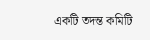একটি তদন্ত কমিটি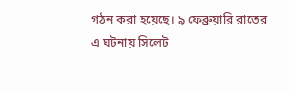গঠন করা হয়েছে। ৯ ফেব্রুয়ারি রাতের এ ঘটনায় সিলেট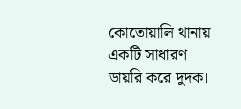কোতোয়ালি থানায় একটি সাধারণ ডায়রি করে দুদক।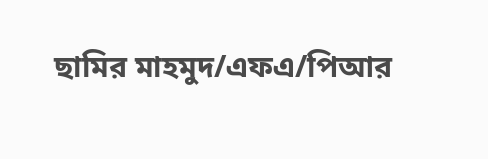ছামির মাহমুদ/এফএ/পিআর